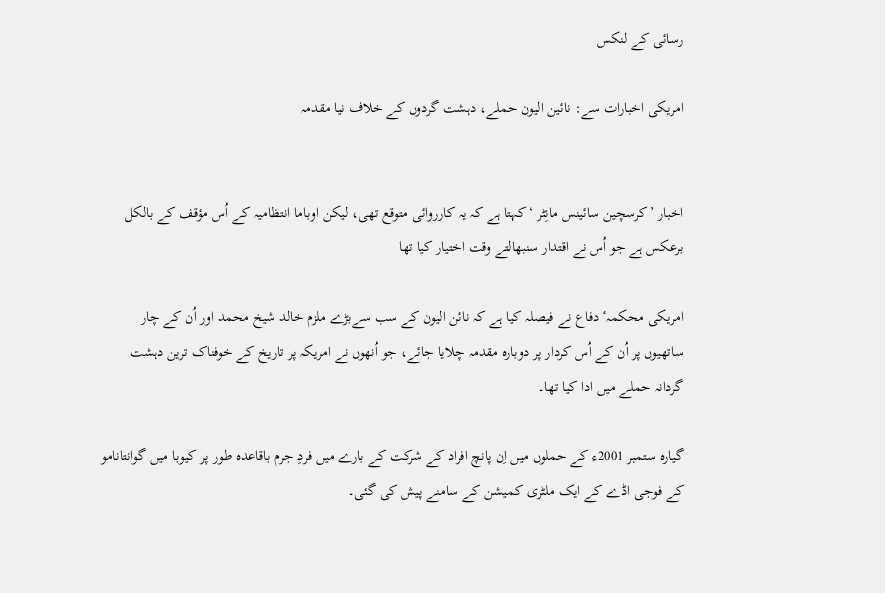رسائی کے لنکس

امریکی اخبارات سے: نائین الیون حملے، دہشت گردوں کے خلاف نیا مقدمہ


اخبار ’کرسچین سائینس مانِٹر ‘کہتا ہے کہ یہ کارروائی متوقع تھی، لیکن اوباما انتظامیہ کے اُس مؤقف کے بالکل برعکس ہے جو اُس نے اقتدار سنبھالتے وقت اختیار کیا تھا

امریکی محکمہٴ دفاع نے فیصلہ کیا ہے کہ نائن الیون کے سب سےبڑے ملزم خالد شیخ محمد اور اُن کے چار ساتھیوں پر اُن کے اُس کردار پر دوبارہ مقدمہ چلایا جائے، جو اُنھوں نے امریکہ پر تاریخ کے خوفناک ترین دہشت گردانہ حملے میں ادا کیا تھا۔

گیارہ ستمبر 2001ء کے حملوں میں اِن پانچ افراد کے شرکت کے بارے میں فردِ جرم باقاعدہ طور پر کیوبا میں گوانتانامو کے فوجی اڈے کے ایک ملٹری کمیشن کے سامنے پیش کی گئی۔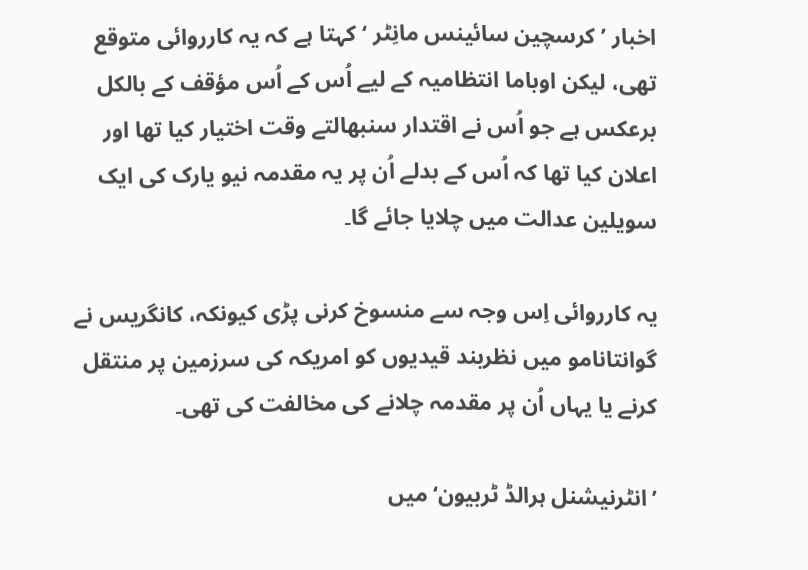اخبار ’کرسچین سائینس مانِٹر ‘کہتا ہے کہ یہ کارروائی متوقع تھی، لیکن اوباما انتظامیہ کے لیے اُس کے اُس مؤقف کے بالکل برعکس ہے جو اُس نے اقتدار سنبھالتے وقت اختیار کیا تھا اور اعلان کیا تھا کہ اُس کے بدلے اُن پر یہ مقدمہ نیو یارک کی ایک سویلین عدالت میں چلایا جائے گا۔

یہ کارروائی اِس وجہ سے منسوخ کرنی پڑی کیونکہ، کانگریس نے گوانتانامو میں نظربند قیدیوں کو امریکہ کی سرزمین پر منتقل کرنے یا یہاں اُن پر مقدمہ چلانے کی مخالفت کی تھی۔

’انٹرنیشنل ہرالڈ ٹربیون‘میں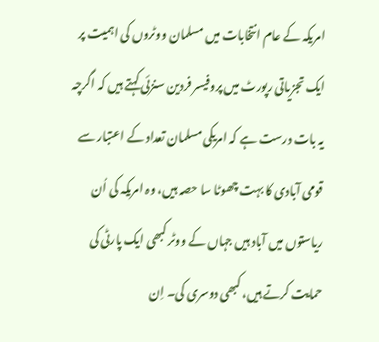امریکہ کے عام انتخابات میں مسلمان ووٹروں کی اہمیت پر ایک تجزیاتی رپورٹ میں پروفیسر فردین سنزئی کہتے ہیں کہ اگرچہ یہ بات درست ہے کہ امریکی مسلمان تعداد کے اعتبار سے قومی آبادی کا بہت چھوٹا سا حصہ ہیں، وہ امریکہ کی اُن ریاستوں میں آباد ہیں جہاں کے ووٹر کبھی ایک پارٹی کی حمایت کرتے ہیں، کبھی دوسری کی۔ اِن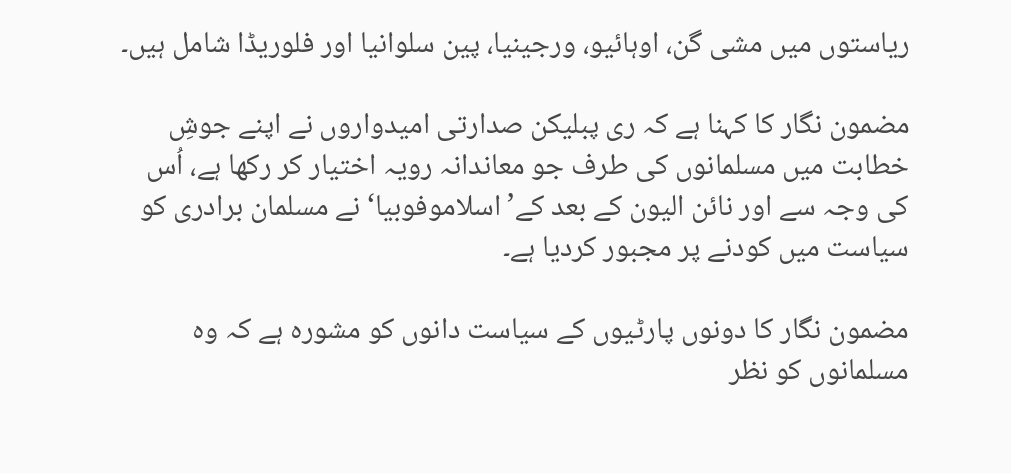ریاستوں میں مشی گن، اوہائیو، ورجینیا، پین سلوانیا اور فلوریڈا شامل ہیں۔

مضمون نگار کا کہنا ہے کہ ری پبلیکن صدارتی امیدواروں نے اپنے جوشِ خطابت میں مسلمانوں کی طرف جو معاندانہ رویہ اختیار کر رکھا ہے، اُس کی وجہ سے اور نائن الیون کے بعد کے’ اسلاموفوبیا‘ نے مسلمان برادری کو سیاست میں کودنے پر مجبور کردیا ہے۔

مضمون نگار کا دونوں پارٹیوں کے سیاست دانوں کو مشورہ ہے کہ وہ مسلمانوں کو نظر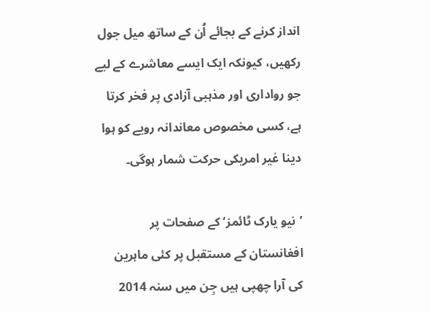انداز کرنے کے بجائے اُن کے ساتھ میل جول رکھیں، کیونکہ ایک ایسے معاشرے کے لیے جو رواداری اور مذہبی آزادی پر فخر کرتا ہے، کسی مخصوص معاندانہ رویے کو ہوا دینا غیر امریکی حرکت شمار ہوگی۔

’نیو یارک ٹائمز‘ کے صفحات پر افغانستان کے مستقبل پر کئی ماہرین کی آرا چھپی ہیں جِن میں سنہ 2014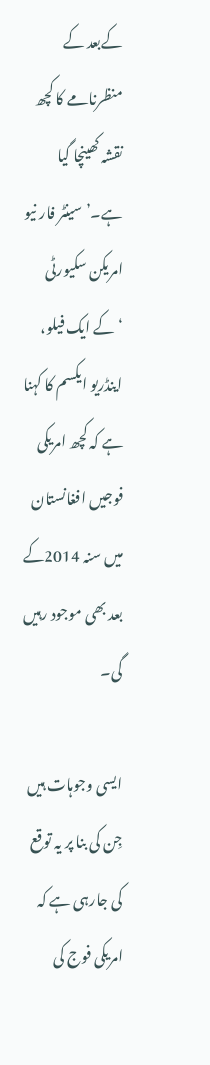کےبعد کے منظرنامے کا کچھ نقشہ کھینچا گیا ہے۔’سینٹر فار نیو امریکن سکیورٹی ‘کے ایک فیلو، اینڈریو ایکسم کا کہنا ہے کہ کچھ امریکی فوجیں افغانستان میں سنہ 2014کے بعد بھی موجود رہیں گی۔

ایسی وجوہات ہیں جِن کی بنا پر یہ توقع کی جارہی ہے کہ امریکی فوج کی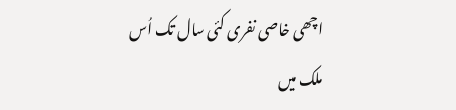اچھی خاصی نفری کئی سال تک اُس ملک میں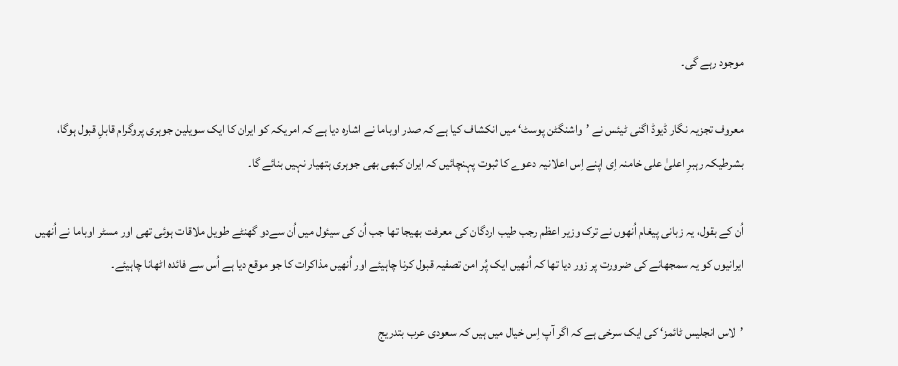موجود رہے گی۔

معروف تجزیہ نگار ڈیوڈ اگنی ٹیئس نے ’واشنگٹن پوسٹ‘ میں انکشاف کیا ہے کہ صدر اوباما نے اشارہ دیا ہے کہ امریکہ کو ایران کا ایک سویلین جوہری پروگرام قابلِ قبول ہوگا، بشرطیکہ رہبرِ اعلیٰ علی خامنہ اِی اپنے اِس اعلانیہ دعوے کا ثبوت پہنچائیں کہ ایران کبھی بھی جوہری ہتھیار نہیں بنائے گا۔

اُن کے بقول، یہ زبانی پیغام اُنھوں نے ترک وزیر اعظم رجب طیب اردگان کی معرفت بھیجا تھا جب اُن کی سیئول میں اُن سےدو گھنٹے طویل ملاقات ہوئی تھی اور مسٹر اوباما نے اُنھیں ایرانیوں کو یہ سمجھانے کی ضرورت پر زور دیا تھا کہ اُنھیں ایک پُر امن تصفیہ قبول کرنا چاہیئے اور اُنھیں مذاکرات کا جو موقع دیا ہے اُس سے فائدہ اٹھانا چاہیئے۔

’لاس انجلیس ٹائمز‘ کی ایک سرخی ہے کہ اگر آپ اِس خیال میں ہیں کہ سعودی عرب بتدریج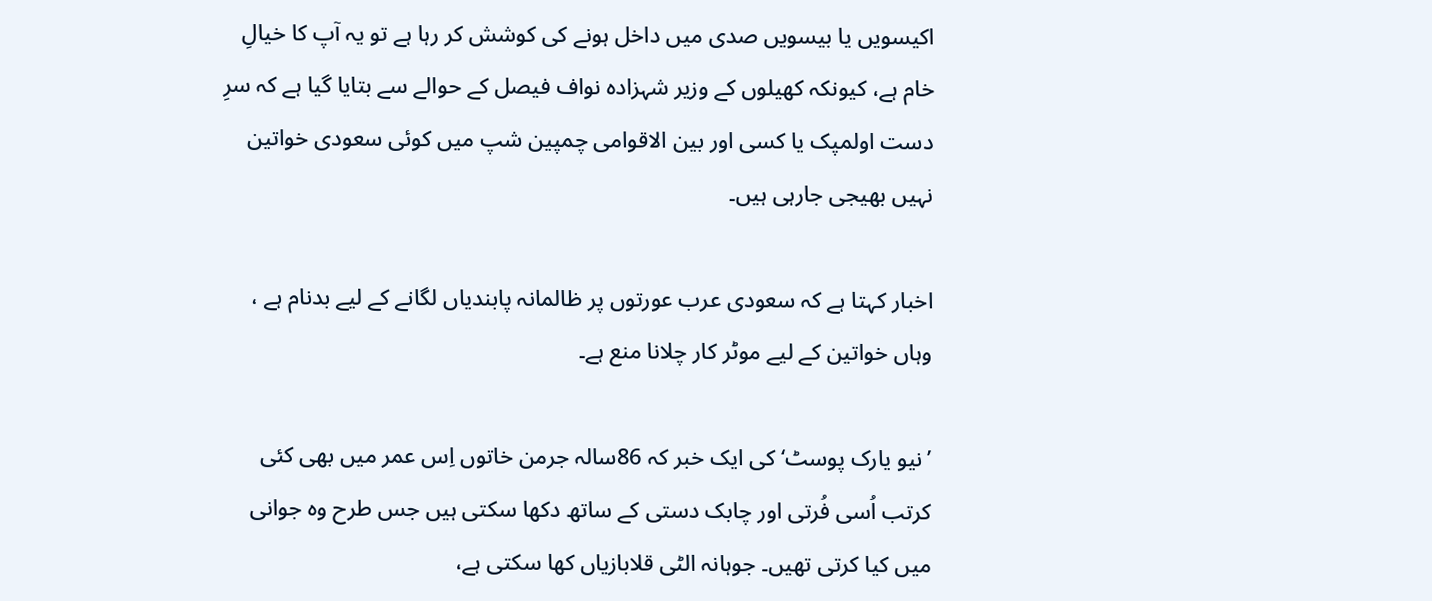اکیسویں یا بیسویں صدی میں داخل ہونے کی کوشش کر رہا ہے تو یہ آپ کا خیالِ خام ہے، کیونکہ کھیلوں کے وزیر شہزادہ نواف فیصل کے حوالے سے بتایا گیا ہے کہ سرِ دست اولمپک یا کسی اور بین الاقوامی چمپین شپ میں کوئی سعودی خواتین نہیں بھیجی جارہی ہیں۔

اخبار کہتا ہے کہ سعودی عرب عورتوں پر ظالمانہ پابندیاں لگانے کے لیے بدنام ہے ، وہاں خواتین کے لیے موٹر کار چلانا منع ہے۔

’نیو یارک پوسٹ‘ کی ایک خبر کہ 86سالہ جرمن خاتوں اِس عمر میں بھی کئی کرتب اُسی فُرتی اور چابک دستی کے ساتھ دکھا سکتی ہیں جس طرح وہ جوانی میں کیا کرتی تھیں۔ جوہانہ الٹی قلابازیاں کھا سکتی ہے،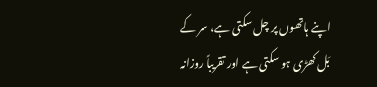اپنے ہاتھوں پر چل سکتی ہے، سر کے بَل کھڑی ہو سکتی ہے اور تقریباً روزانہ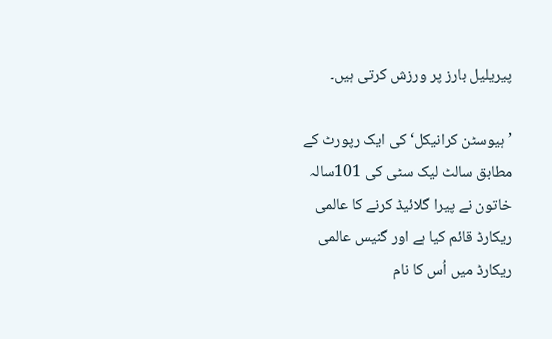پیریلیل بارز پر ورزش کرتی ہیں۔

’ہیوسٹن کرانیکل‘ کی ایک رپورٹ کے مطابق سالٹ لیک سٹی کی 101سالہ خاتون نے پیرا گلائیڈ کرنے کا عالمی ریکارڈ قائم کیا ہے اور گنیس عالمی ریکارڈ میں اُس کا نام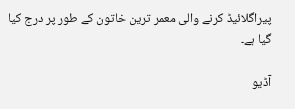پیراگلائیڈ کرنے والی معمر ترین خاتون کے طور پر درج کیا گیا ہے۔

آڈیو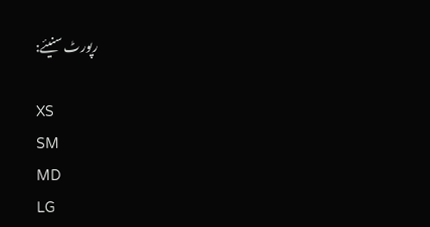رپورٹ سنیئے:

XS
SM
MD
LG